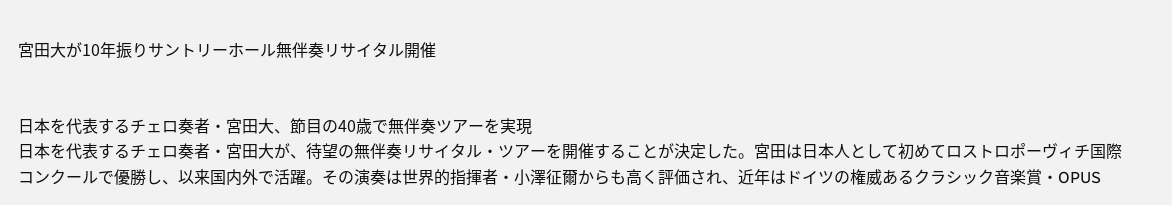宮田大が10年振りサントリーホール無伴奏リサイタル開催


日本を代表するチェロ奏者・宮田大、節目の40歳で無伴奏ツアーを実現
日本を代表するチェロ奏者・宮田大が、待望の無伴奏リサイタル・ツアーを開催することが決定した。宮田は日本人として初めてロストロポーヴィチ国際コンクールで優勝し、以来国内外で活躍。その演奏は世界的指揮者・小澤征爾からも高く評価され、近年はドイツの権威あるクラシック音楽賞・OPUS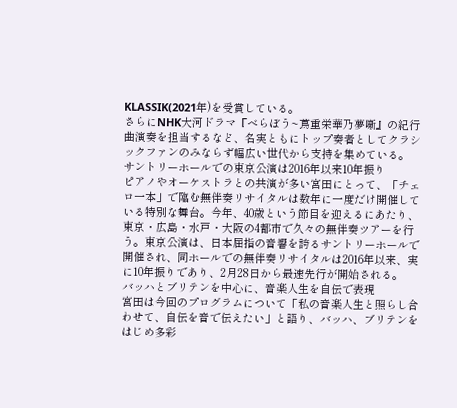KLASSIK(2021年)を受賞している。
さらにNHK大河ドラマ『べらぼう~蔦重栄華乃夢噺』の紀行曲演奏を担当するなど、名実ともにトップ奏者としてクラシックファンのみならず幅広い世代から支持を集めている。
サントリーホールでの東京公演は2016年以来10年振り
ピアノやオーケストラとの共演が多い宮田にとって、「チェロ一本」で臨む無伴奏リサイタルは数年に一度だけ開催している特別な舞台。今年、40歳という節目を迎えるにあたり、東京・広島・水戸・大阪の4都市で久々の無伴奏ツアーを行う。東京公演は、日本屈指の音響を誇るサントリーホールで開催され、同ホールでの無伴奏リサイタルは2016年以来、実に10年振りであり、2月28日から最速先行が開始される。
バッハとブリテンを中心に、音楽人生を自伝で表現
宮田は今回のプログラムについて「私の音楽人生と照らし合わせて、自伝を音で伝えたい」と語り、バッハ、ブリテンをはじめ多彩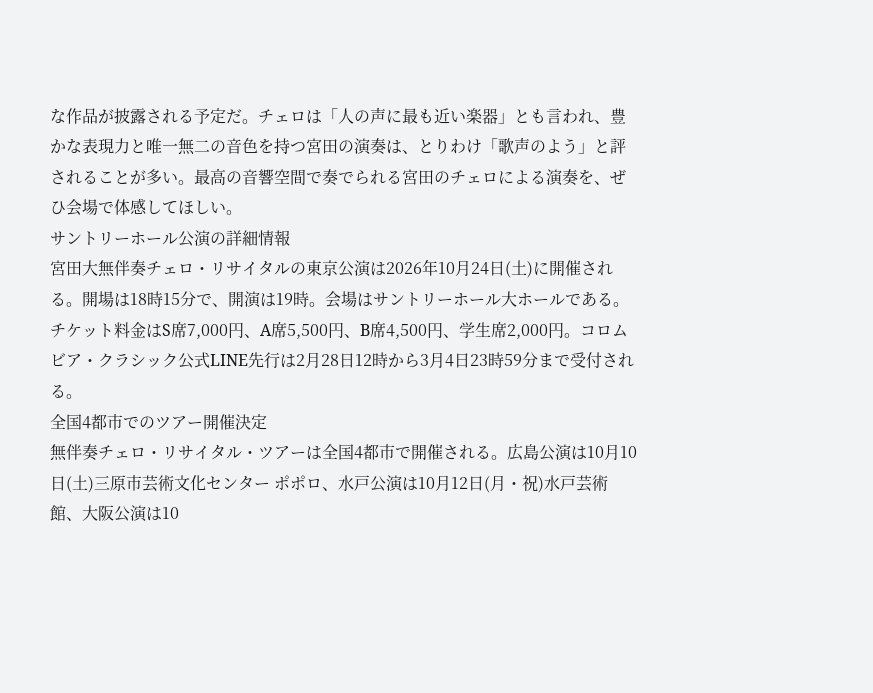な作品が披露される予定だ。チェロは「人の声に最も近い楽器」とも言われ、豊かな表現力と唯一無二の音色を持つ宮田の演奏は、とりわけ「歌声のよう」と評されることが多い。最高の音響空間で奏でられる宮田のチェロによる演奏を、ぜひ会場で体感してほしい。
サントリーホール公演の詳細情報
宮田大無伴奏チェロ・リサイタルの東京公演は2026年10月24日(土)に開催される。開場は18時15分で、開演は19時。会場はサントリーホール大ホールである。チケット料金はS席7,000円、A席5,500円、B席4,500円、学生席2,000円。コロムビア・クラシック公式LINE先行は2月28日12時から3月4日23時59分まで受付される。
全国4都市でのツアー開催決定
無伴奏チェロ・リサイタル・ツアーは全国4都市で開催される。広島公演は10月10日(土)三原市芸術文化センター ポポロ、水戸公演は10月12日(月・祝)水戸芸術館、大阪公演は10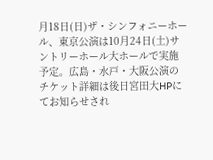月18日(日)ザ・シンフォニーホール、東京公演は10月24日(土)サントリーホール大ホールで実施予定。広島・水戸・大阪公演のチケット詳細は後日宮田大HPにてお知らせされ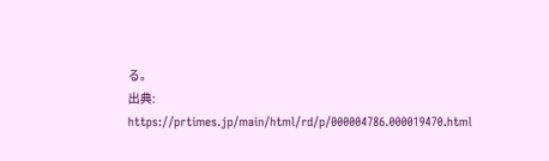る。
出典: https://prtimes.jp/main/html/rd/p/000004786.000019470.html